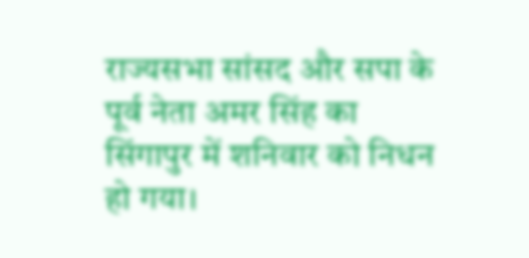राज्यसभा सांसद और सपा के पूर्व नेता अमर सिंह का सिंगापुर में शनिवार को निधन हो गया।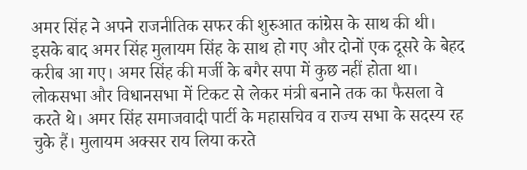अमर सिंह ने अपने राजनीतिक सफर की शुरुआत कांग्रेस के साथ की थी। इसके बाद अमर सिंह मुलायम सिंह के साथ हो गए और दोनों एक दूसरे के बेहद करीब आ गए। अमर सिंह की मर्जी के बगैर सपा में कुछ नहीं होता था। लोकसभा और विधानसभा में टिकट से लेकर मंत्री बनाने तक का फैसला वे करते थे। अमर सिंह समाजवादी पार्टी के महासचिव व राज्य सभा के सदस्य रह चुके हैं। मुलायम अक्सर राय लिया करते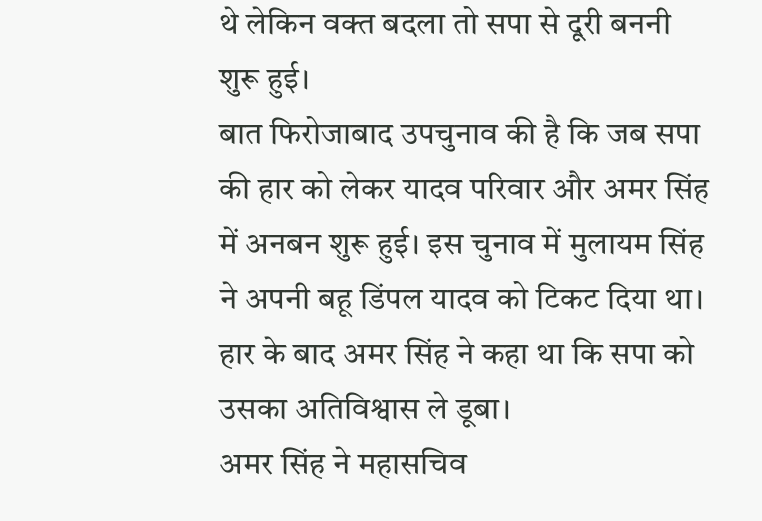थे लेकिन वक्त बदला तो सपा से दूरी बननी शुरू हुई।
बात फिरोजाबाद उपचुनाव की है कि जब सपा की हार को लेकर यादव परिवार और अमर सिंह में अनबन शुरू हुई। इस चुनाव में मुलायम सिंह ने अपनी बहू डिंपल यादव को टिकट दिया था। हार के बाद अमर सिंह ने कहा था कि सपा को उसका अतिविश्वास ले डूबा।
अमर सिंह ने महासचिव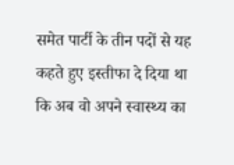समेत पार्टी के तीन पदों से यह कहते हुए इस्तीफा दे दिया था कि अब वो अपने स्वास्थ्य का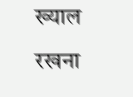ख्याल रखना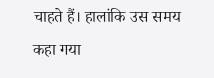चाहते हैं। हालांकि उस समय कहा गया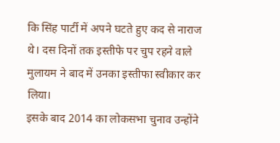कि सिंह पार्टी में अपने घटते हुए कद से नाराज थे। दस दिनों तक इस्तीफे पर चुप रहने वाले मुलायम ने बाद में उनका इस्तीफा स्वीकार कर लिया।
इसके बाद 2014 का लोकसभा चुनाव उन्होंने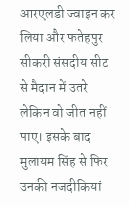आरएलडी ज्वाइन कर लिया और फतेहपुर सीकरी संसदीय सीट से मैदान में उतरे लेकिन वो जीत नहीं पाए। इसके बाद मुलायम सिंह से फिर उनकी नजदीकियां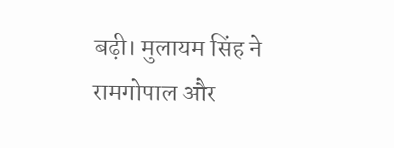बढ़ी। मुलायम सिंह ने रामगोपाल और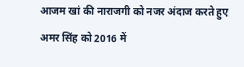आजम खां की नाराजगी को नजर अंदाज करते हुए अमर सिंह को 2016 में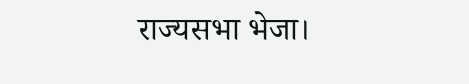राज्यसभा भेजा।